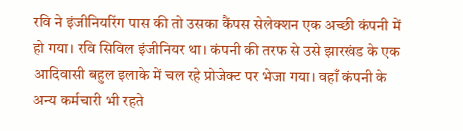रवि ने इंजीनियरिंग पास की तो उसका कैंपस सेलेक्शन एक अच्छी कंपनी में हो गया। रवि सिविल इंजीनियर था। कंपनी की तरफ से उसे झारखंड के एक आदिवासी बहुल इलाके में चल रहे प्रोजेक्ट पर भेजा गया। वहाँ कंपनी के अन्य कर्मचारी भी रहते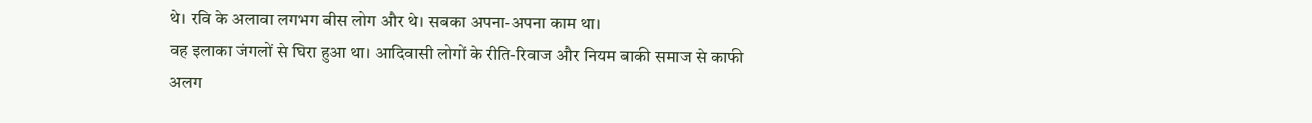थे। रवि के अलावा लगभग बीस लोग और थे। सबका अपना-अपना काम था।
वह इलाका जंगलों से घिरा हुआ था। आदिवासी लोगों के रीति-रिवाज और नियम बाकी समाज से काफी अलग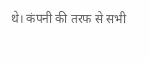थे। कंपनी की तरफ से सभी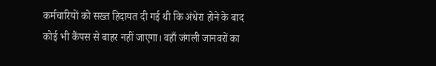कर्मचारियों को सख्त हिदायत दी गई थी कि अंधेरा होने के बाद कोई भी कैंपस से बाहर नहीं जाएगा। वहाँ जंगली जानवरों का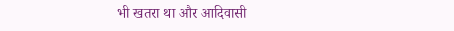भी खतरा था और आदिवासी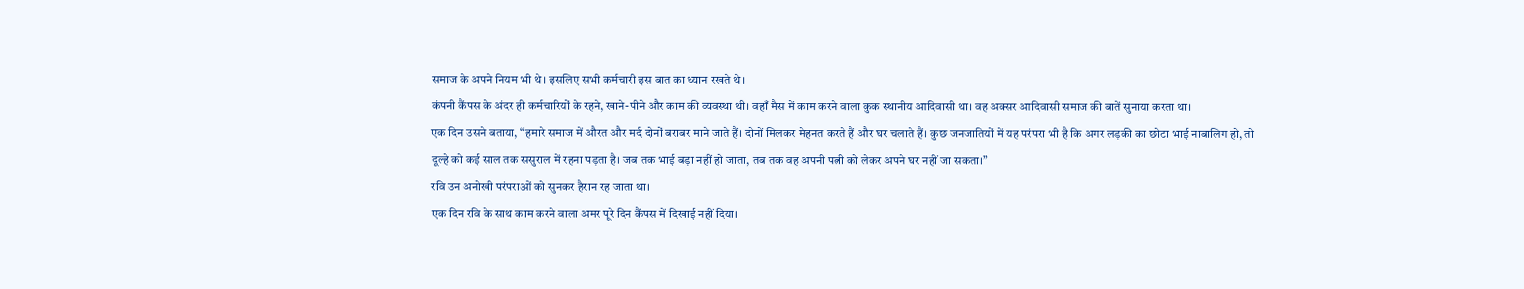समाज के अपने नियम भी थे। इसलिए सभी कर्मचारी इस बात का ध्यान रखते थे।
कंपनी कैंपस के अंदर ही कर्मचारियों के रहने, खाने-पीने और काम की व्यवस्था थी। वहाँ मैस में काम करने वाला कुक स्थानीय आदिवासी था। वह अक्सर आदिवासी समाज की बातें सुनाया करता था।
एक दिन उसने बताया, “हमारे समाज में औरत और मर्द दोनों बराबर माने जाते हैं। दोनों मिलकर मेहनत करते हैं और घर चलाते हैं। कुछ जनजातियों में यह परंपरा भी है कि अगर लड़की का छोटा भाई नाबालिग हो, तो दूल्हे को कई साल तक ससुराल में रहना पड़ता है। जब तक भाई बड़ा नहीं हो जाता, तब तक वह अपनी पत्नी को लेकर अपने घर नहीं जा सकता।”
रवि उन अनोखी परंपराओं को सुनकर हैरान रह जाता था।
एक दिन रवि के साथ काम करने वाला अमर पूरे दिन कैंपस में दिखाई नहीं दिया।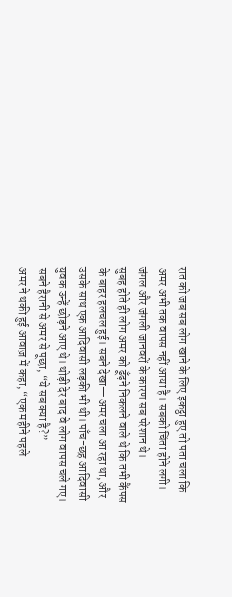रात को जब सब लोग खाने के लिए इकट्ठा हुए तो पता चला कि अमर अभी तक वापस नहीं आया है। सबको चिंता होने लगी। जंगल और जंगली जानवरों के कारण सब परेशान थे।
सुबह होते ही लोग अमर को ढूँढ़ने निकलने वाले थे कि तभी कैंपस के बाहर हलचल हुई। सबने देखा—अमर चला आ रहा था, और उसके साथ एक आदिवासी लड़की भी थी। पाँच-छह आदिवासी युवक उन्हें छोड़ने आए थे। थोड़ी देर बाद वे लोग वापस चले गए।
सबने हैरानी से अमर से पूछा, “ये सब क्या है?”
अमर ने थकी हुई आवाज़ में कहा, “एक महीने पहले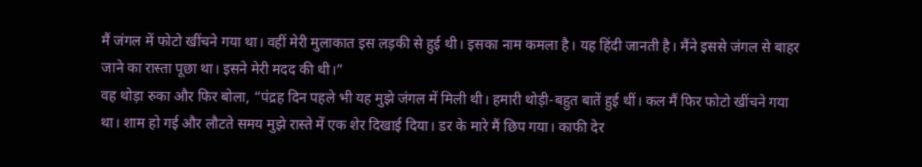मैं जंगल में फोटो खींचने गया था। वहीं मेरी मुलाकात इस लड़की से हुई थी। इसका नाम कमला है। यह हिंदी जानती है। मैंने इससे जंगल से बाहर जाने का रास्ता पूछा था। इसने मेरी मदद की थी।”
वह थोड़ा रुका और फिर बोला, “पंद्रह दिन पहले भी यह मुझे जंगल में मिली थी। हमारी थोड़ी-बहुत बातें हुई थीं। कल मैं फिर फोटो खींचने गया था। शाम हो गई और लौटते समय मुझे रास्ते में एक शेर दिखाई दिया। डर के मारे मैं छिप गया। काफी देर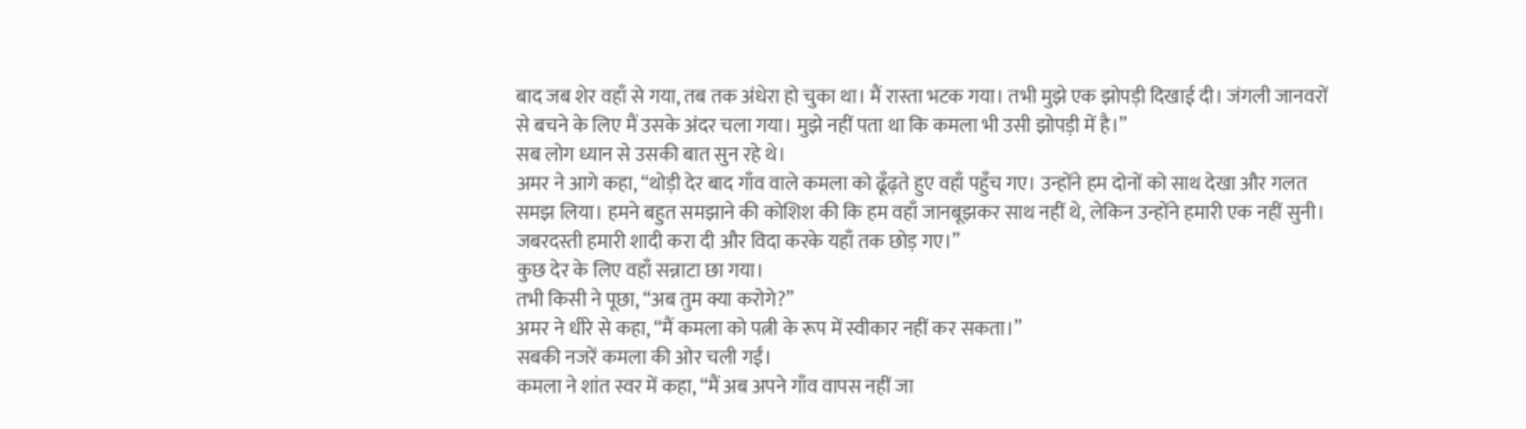बाद जब शेर वहाँ से गया, तब तक अंधेरा हो चुका था। मैं रास्ता भटक गया। तभी मुझे एक झोपड़ी दिखाई दी। जंगली जानवरों से बचने के लिए मैं उसके अंदर चला गया। मुझे नहीं पता था कि कमला भी उसी झोपड़ी में है।”
सब लोग ध्यान से उसकी बात सुन रहे थे।
अमर ने आगे कहा, “थोड़ी देर बाद गाँव वाले कमला को ढूँढ़ते हुए वहाँ पहुँच गए। उन्होंने हम दोनों को साथ देखा और गलत समझ लिया। हमने बहुत समझाने की कोशिश की कि हम वहाँ जानबूझकर साथ नहीं थे, लेकिन उन्होंने हमारी एक नहीं सुनी। जबरदस्ती हमारी शादी करा दी और विदा करके यहाँ तक छोड़ गए।”
कुछ देर के लिए वहाँ सन्नाटा छा गया।
तभी किसी ने पूछा, “अब तुम क्या करोगे?”
अमर ने धीरे से कहा, “मैं कमला को पत्नी के रूप में स्वीकार नहीं कर सकता।”
सबकी नजरें कमला की ओर चली गईं।
कमला ने शांत स्वर में कहा, “मैं अब अपने गाँव वापस नहीं जा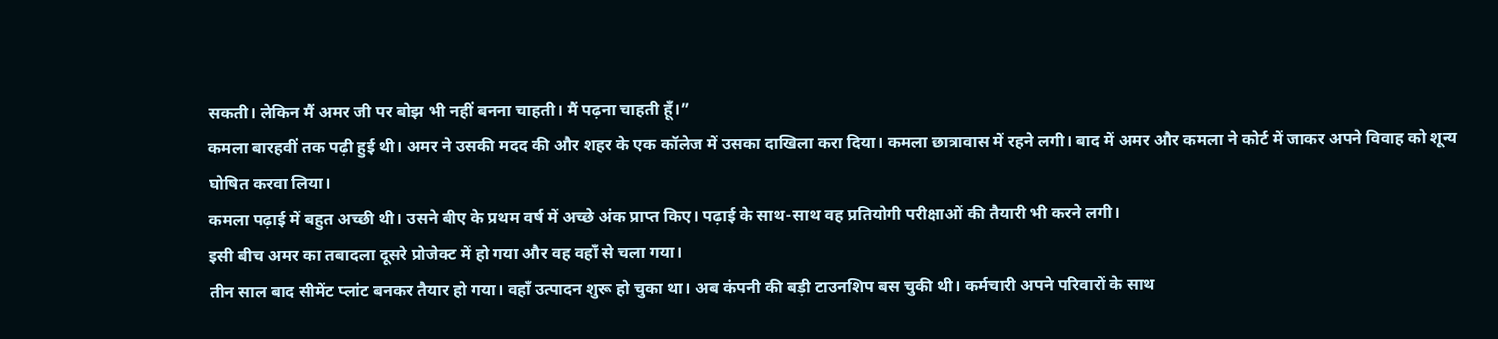सकती। लेकिन मैं अमर जी पर बोझ भी नहीं बनना चाहती। मैं पढ़ना चाहती हूँ।”
कमला बारहवीं तक पढ़ी हुई थी। अमर ने उसकी मदद की और शहर के एक कॉलेज में उसका दाखिला करा दिया। कमला छात्रावास में रहने लगी। बाद में अमर और कमला ने कोर्ट में जाकर अपने विवाह को शून्य घोषित करवा लिया।
कमला पढ़ाई में बहुत अच्छी थी। उसने बीए के प्रथम वर्ष में अच्छे अंक प्राप्त किए। पढ़ाई के साथ-साथ वह प्रतियोगी परीक्षाओं की तैयारी भी करने लगी।
इसी बीच अमर का तबादला दूसरे प्रोजेक्ट में हो गया और वह वहाँ से चला गया।
तीन साल बाद सीमेंट प्लांट बनकर तैयार हो गया। वहाँ उत्पादन शुरू हो चुका था। अब कंपनी की बड़ी टाउनशिप बस चुकी थी। कर्मचारी अपने परिवारों के साथ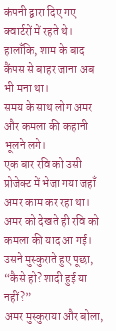कंपनी द्वारा दिए गए क्वार्टरों में रहते थे। हालाँकि, शाम के बाद कैंपस से बाहर जाना अब भी मना था।
समय के साथ लोग अमर और कमला की कहानी भूलने लगे।
एक बार रवि को उसी प्रोजेक्ट में भेजा गया जहाँ अमर काम कर रहा था। अमर को देखते ही रवि को कमला की याद आ गई।
उसने मुस्कुराते हुए पूछा, “कैसे हो? शादी हुई या नहीं?”
अमर मुस्कुराया और बोला,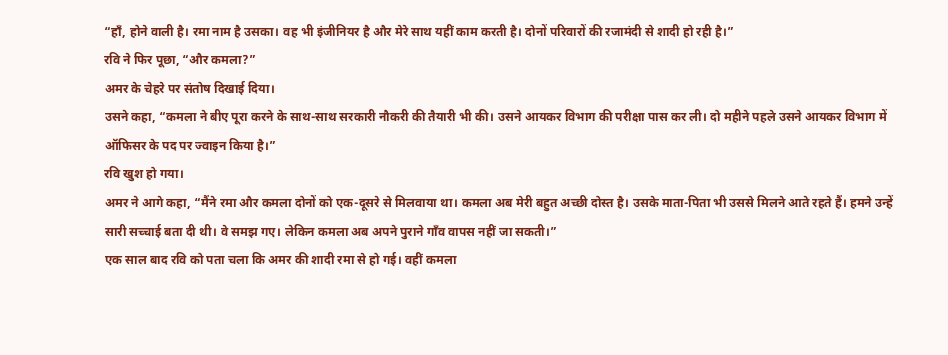“हाँ, होने वाली है। रमा नाम है उसका। वह भी इंजीनियर है और मेरे साथ यहीं काम करती है। दोनों परिवारों की रजामंदी से शादी हो रही है।”
रवि ने फिर पूछा, “और कमला?”
अमर के चेहरे पर संतोष दिखाई दिया।
उसने कहा, “कमला ने बीए पूरा करने के साथ-साथ सरकारी नौकरी की तैयारी भी की। उसने आयकर विभाग की परीक्षा पास कर ली। दो महीने पहले उसने आयकर विभाग में ऑफिसर के पद पर ज्वाइन किया है।”
रवि खुश हो गया।
अमर ने आगे कहा, “मैंने रमा और कमला दोनों को एक-दूसरे से मिलवाया था। कमला अब मेरी बहुत अच्छी दोस्त है। उसके माता-पिता भी उससे मिलने आते रहते हैं। हमने उन्हें सारी सच्चाई बता दी थी। वे समझ गए। लेकिन कमला अब अपने पुराने गाँव वापस नहीं जा सकती।”
एक साल बाद रवि को पता चला कि अमर की शादी रमा से हो गई। वहीं कमला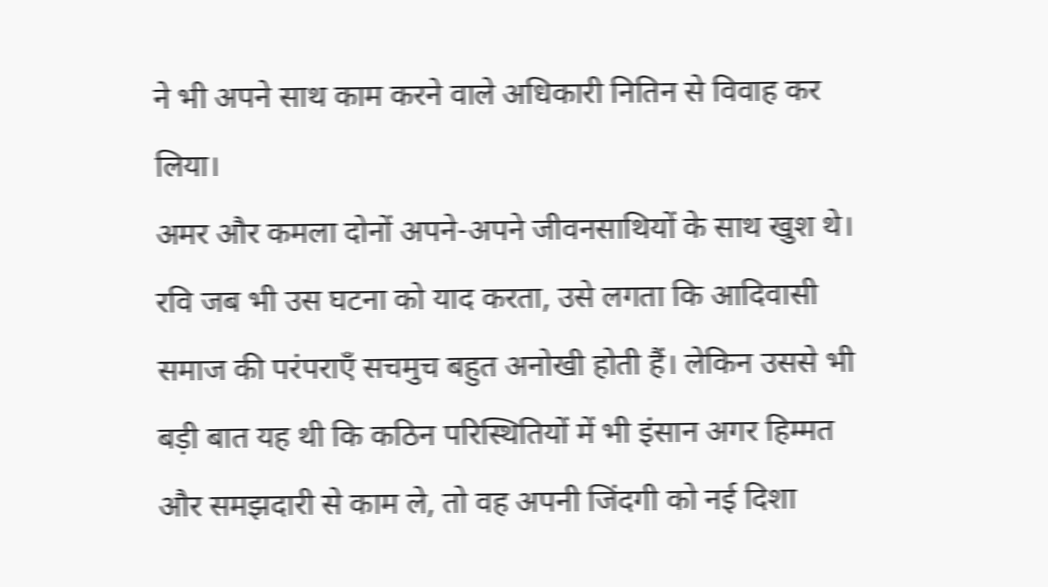ने भी अपने साथ काम करने वाले अधिकारी नितिन से विवाह कर लिया।
अमर और कमला दोनों अपने-अपने जीवनसाथियों के साथ खुश थे।
रवि जब भी उस घटना को याद करता, उसे लगता कि आदिवासी समाज की परंपराएँ सचमुच बहुत अनोखी होती हैं। लेकिन उससे भी बड़ी बात यह थी कि कठिन परिस्थितियों में भी इंसान अगर हिम्मत और समझदारी से काम ले, तो वह अपनी जिंदगी को नई दिशा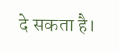दे सकता है।